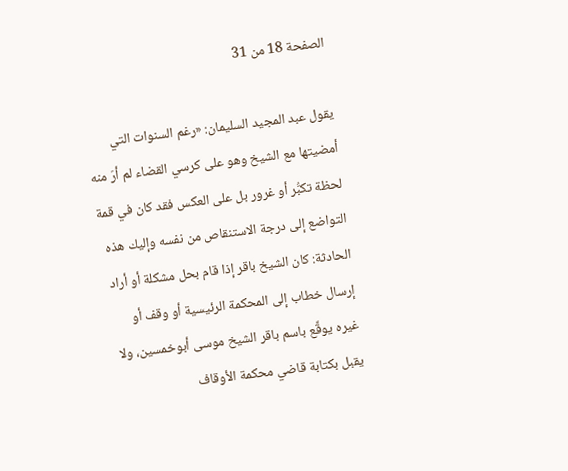الصفحة 18 من 31

يقول عبد المجيد السليمان: «رغم السنوات التي أمضيتها مع الشيخ وهو على كرسي القضاء لم أرَ منه لحظة تكبُّر أو غرور بل على العكس فقد كان في قمة التواضع إلى درجة الاستنقاص من نفسه وإليك هذه الحادثة: كان الشيخ باقر إذا قام بحل مشكلة أو أراد إرسال خطاب إلى المحكمة الرئيسية أو وقف أو غيره يوقِّع باسم باقر الشيخ موسى أبوخمسين، ولا يقبل بكتابة قاضي محكمة الأوقاف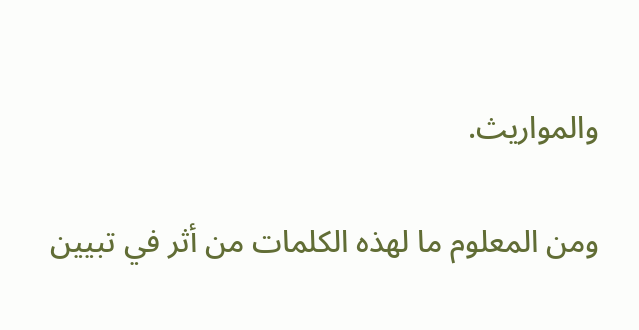والمواريث.

ومن المعلوم ما لهذه الكلمات من أثر في تبيين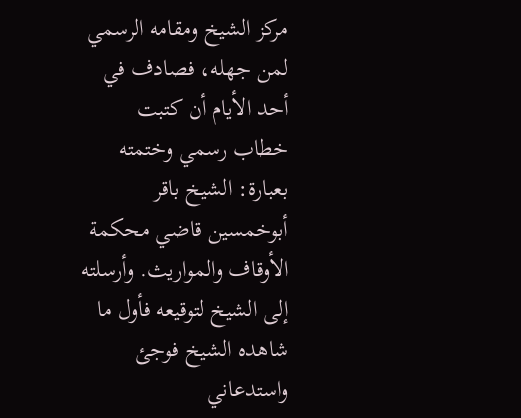مركز الشيخ ومقامه الرسمي لمن جهله، فصادف في أحد الأيام أن كتبت خطاب رسمي وختمته بعبارة: الشيخ باقر أبوخمسين قاضي محكمة الأوقاف والمواريث. وأرسلته إلى الشيخ لتوقيعه فأول ما شاهده الشيخ فوجئ واستدعاني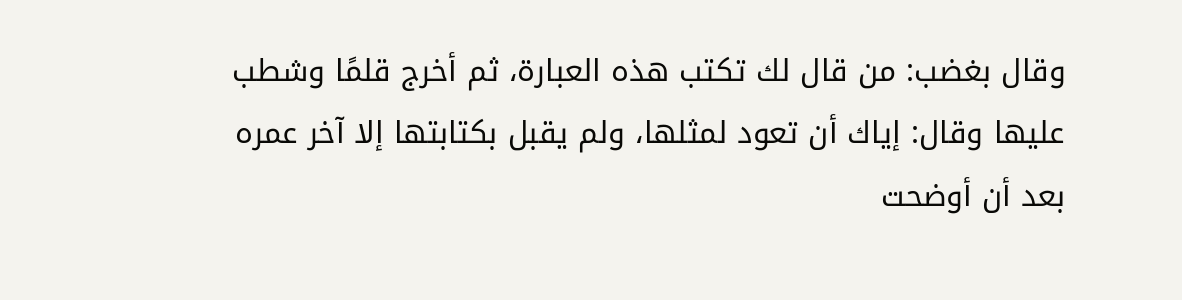وقال بغضب: من قال لك تكتب هذه العبارة، ثم أخرج قلمًا وشطب عليها وقال: إياك أن تعود لمثلها، ولم يقبل بكتابتها إلا آخر عمره بعد أن أوضحت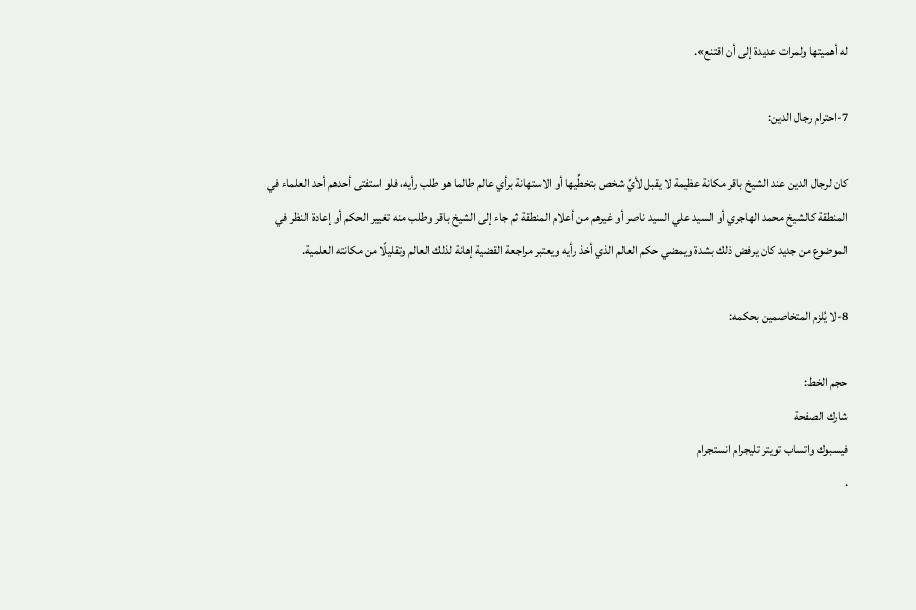له أهميتها ولمرات عديدة إلى أن اقتنع».

7-احترام رجال الدين:

كان لرجال الدين عند الشيخ باقر مكانة عظيمة لا يقبل لأيِّ شخص بتخطِّيها أو الاستهانة برأي عالم طالما هو طلب رأيه، فلو استفتى أحدهم أحد العلماء في المنطقة كالشيخ محمد الهاجري أو السيد علي السيد ناصر أو غيرهم من أعلام المنطقة ثم جاء إلى الشيخ باقر وطلب منه تغيير الحكم أو إعادة النظر في الموضوع من جديد كان يرفض ذلك بشدة ويمضي حكم العالم الذي أخذ رأيه ويعتبر مراجعة القضية إهانة لذلك العالم وتقليلًا من مكانته العلمية.

8-لا يُلزم المتخاصمين بحكمه:

حجم الخط:
شارك الصفحة
فيسبوك واتساب تويتر تليجرام انستجرام
.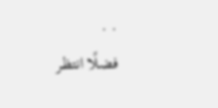. .
فضلًا انتظر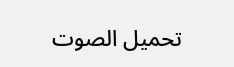تحميل الصوت